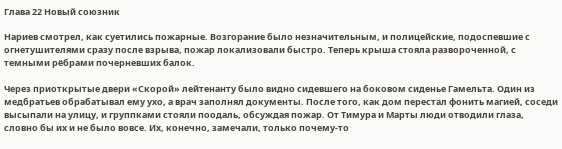Глава 22 Новый союзник

Нариев смотрел, как суетились пожарные. Возгорание было незначительным, и полицейские, подоспевшие с огнетушителями сразу после взрыва, пожар локализовали быстро. Теперь крыша стояла развороченной, с темными рёбрами почерневших балок.

Через приоткрытые двери «Скорой» лейтенанту было видно сидевшего на боковом сиденье Гамельта. Один из медбратьев обрабатывал ему ухо, а врач заполнял документы. После того, как дом перестал фонить магией, соседи высыпали на улицу, и группками стояли поодаль, обсуждая пожар. От Тимура и Марты люди отводили глаза, словно бы их и не было вовсе. Их, конечно, замечали, только почему-то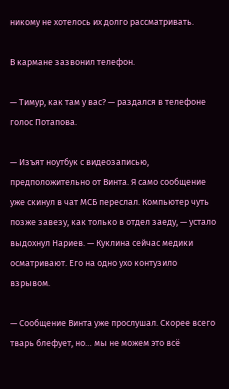никому не хотелось их долго рассматривать.

В кармане зазвонил телефон.

— Тимур, как там у вас? — раздался в телефоне голос Потапова.

— Изъят ноутбук с видеозаписью, предположительно от Винта. Я само сообщение уже скинул в чат МСБ переслал. Компьютер чуть позже завезу, как только в отдел заеду, — устало выдохнул Нариев. — Куклина сейчас медики осматривают. Его на одно ухо контузило взрывом.

— Сообщение Винта уже прослушал. Скорее всего тварь блефует, но… мы не можем это всё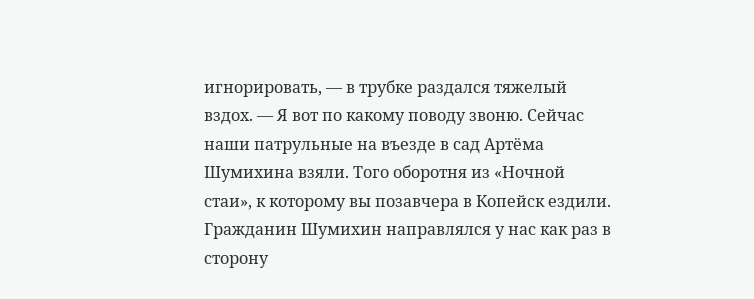игнорировать, — в трубке раздался тяжелый вздох. — Я вот по какому поводу звоню. Сейчас наши патрульные на въезде в сад Артёма Шумихина взяли. Того оборотня из «Ночной стаи», к которому вы позавчера в Копейск ездили. Гражданин Шумихин направлялся у нас как раз в сторону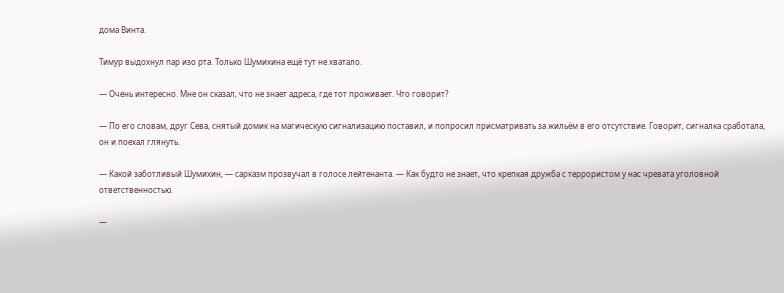дома Винта.

Тимур выдохнул пар изо рта. Только Шумихина ещё тут не хватало.

— Очень интересно. Мне он сказал, что не знает адреса, где тот проживает. Что говорит?

— По его словам, друг Сева, снятый домик на магическую сигнализацию поставил, и попросил присматривать за жильём в его отсутствие. Говорит, сигналка сработала, он и поехал глянуть.

— Какой заботливый Шумихин, — сарказм прозвучал в голосе лейтенанта. — Как будто не знает, что крепкая дружба с террористом у нас чревата уголовной ответственностью.

—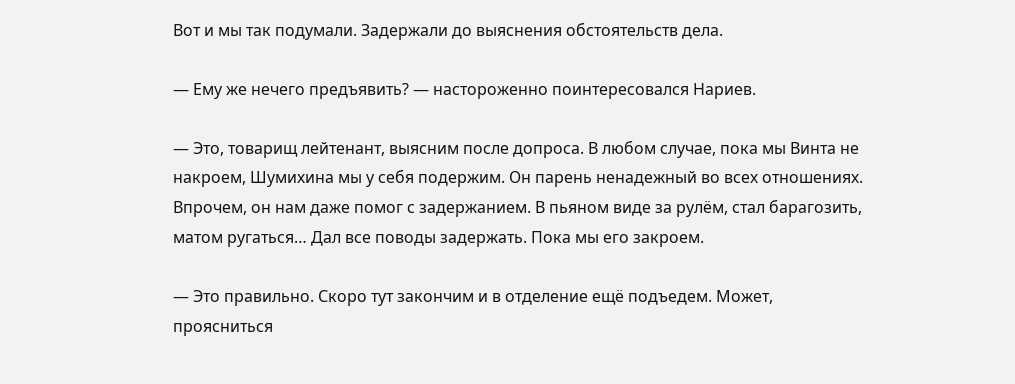Вот и мы так подумали. Задержали до выяснения обстоятельств дела.

— Ему же нечего предъявить? — настороженно поинтересовался Нариев.

— Это, товарищ лейтенант, выясним после допроса. В любом случае, пока мы Винта не накроем, Шумихина мы у себя подержим. Он парень ненадежный во всех отношениях. Впрочем, он нам даже помог с задержанием. В пьяном виде за рулём, стал барагозить, матом ругаться… Дал все поводы задержать. Пока мы его закроем.

— Это правильно. Скоро тут закончим и в отделение ещё подъедем. Может, проясниться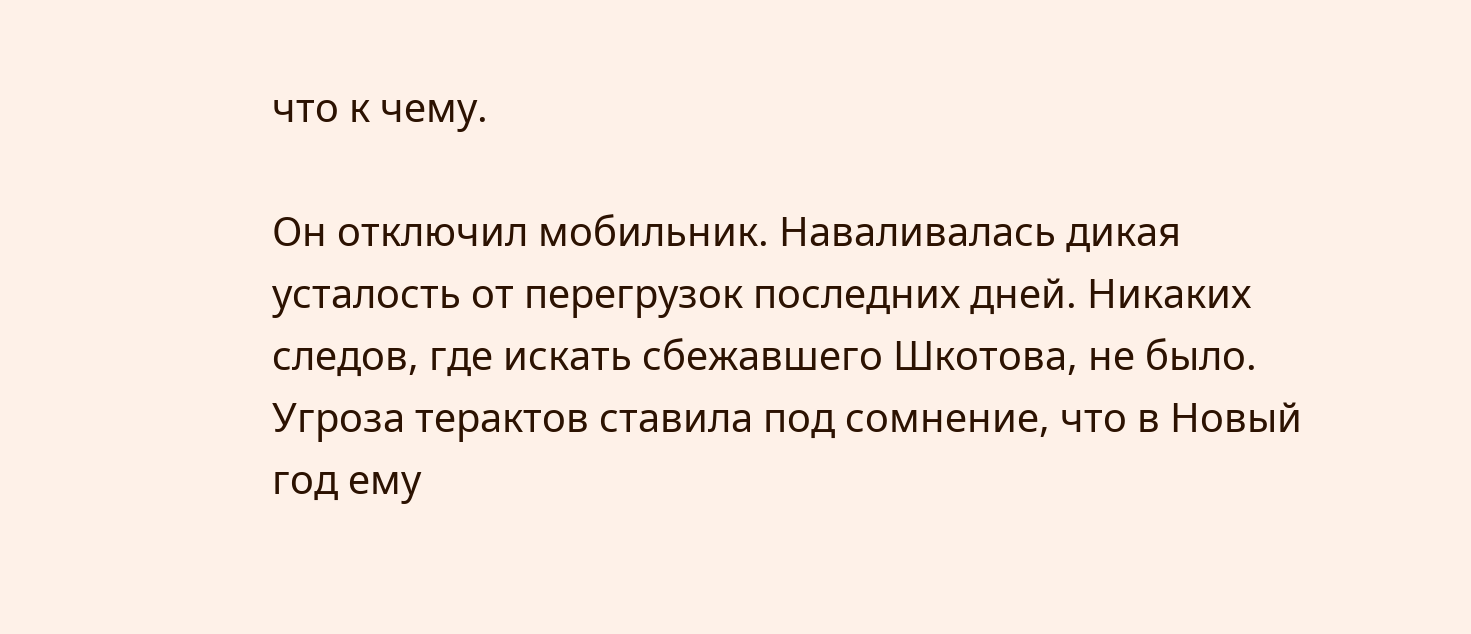что к чему.

Он отключил мобильник. Наваливалась дикая усталость от перегрузок последних дней. Никаких следов, где искать сбежавшего Шкотова, не было. Угроза терактов ставила под сомнение, что в Новый год ему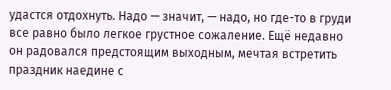удастся отдохнуть. Надо — значит, — надо, но где-то в груди все равно было легкое грустное сожаление. Ещё недавно он радовался предстоящим выходным, мечтая встретить праздник наедине с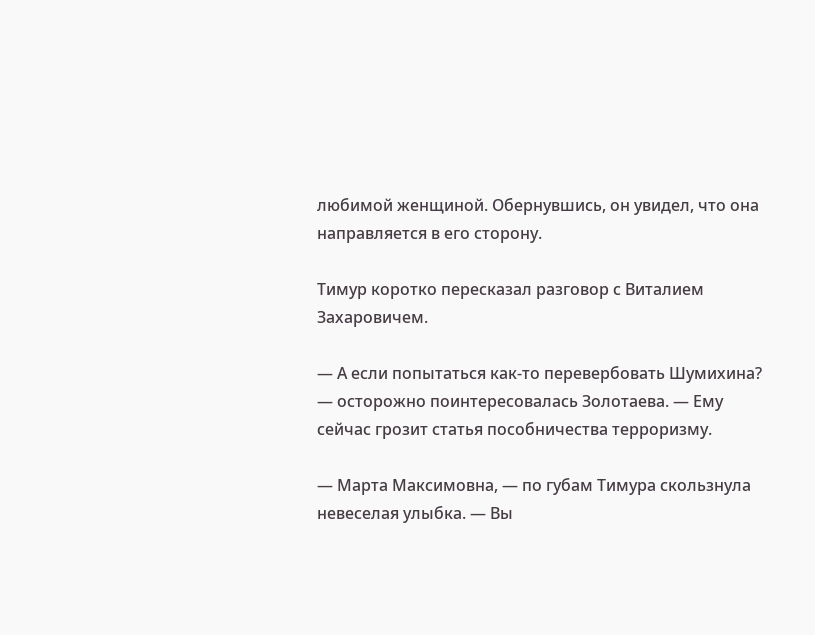любимой женщиной. Обернувшись, он увидел, что она направляется в его сторону.

Тимур коротко пересказал разговор с Виталием Захаровичем.

— А если попытаться как-то перевербовать Шумихина? — осторожно поинтересовалась Золотаева. — Ему сейчас грозит статья пособничества терроризму.

— Марта Максимовна, — по губам Тимура скользнула невеселая улыбка. — Вы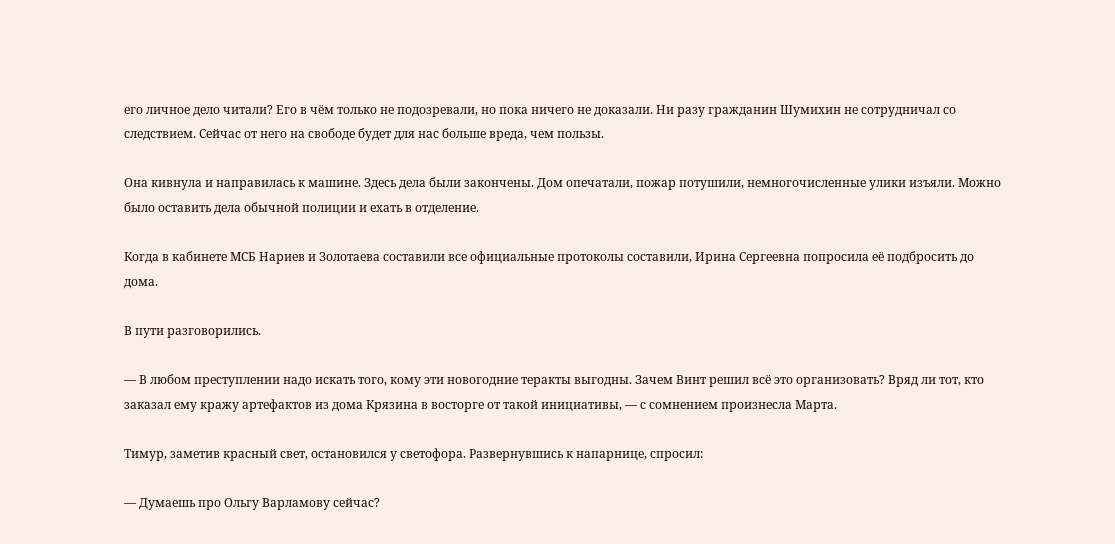его личное дело читали? Его в чём только не подозревали, но пока ничего не доказали. Ни разу гражданин Шумихин не сотрудничал со следствием. Сейчас от него на свободе будет для нас больше вреда, чем пользы.

Она кивнула и направилась к машине. Здесь дела были закончены. Дом опечатали, пожар потушили, немногочисленные улики изъяли. Можно было оставить дела обычной полиции и ехать в отделение.

Когда в кабинете МСБ Нариев и Золотаева составили все официальные протоколы составили, Ирина Сергеевна попросила её подбросить до дома.

В пути разговорились.

— В любом преступлении надо искать того, кому эти новогодние теракты выгодны. Зачем Винт решил всё это организовать? Вряд ли тот, кто заказал ему кражу артефактов из дома Крязина в восторге от такой инициативы, — с сомнением произнесла Марта.

Тимур, заметив красный свет, остановился у светофора. Развернувшись к напарнице, спросил:

— Думаешь про Ольгу Варламову сейчас?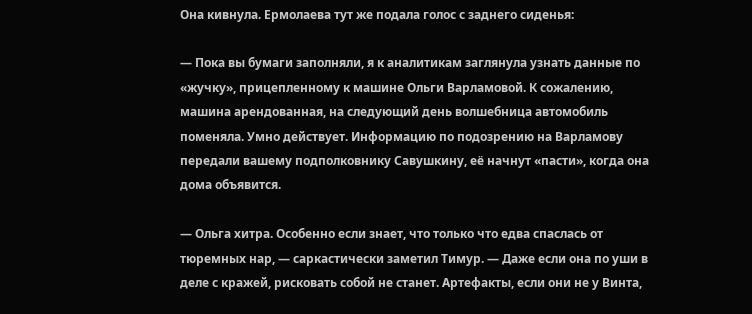Она кивнула. Ермолаева тут же подала голос с заднего сиденья:

— Пока вы бумаги заполняли, я к аналитикам заглянула узнать данные по «жучку», прицепленному к машине Ольги Варламовой. К сожалению, машина арендованная, на следующий день волшебница автомобиль поменяла. Умно действует. Информацию по подозрению на Варламову передали вашему подполковнику Савушкину, её начнут «пасти», когда она дома объявится.

— Ольга хитра. Особенно если знает, что только что едва спаслась от тюремных нар, — саркастически заметил Тимур. — Даже если она по уши в деле с кражей, рисковать собой не станет. Артефакты, если они не у Винта,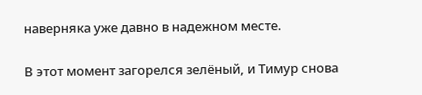наверняка уже давно в надежном месте.

В этот момент загорелся зелёный, и Тимур снова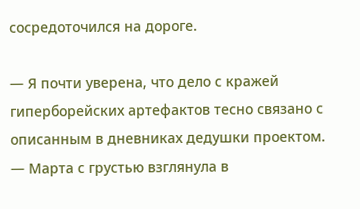сосредоточился на дороге.

— Я почти уверена, что дело с кражей гиперборейских артефактов тесно связано с описанным в дневниках дедушки проектом. — Марта с грустью взглянула в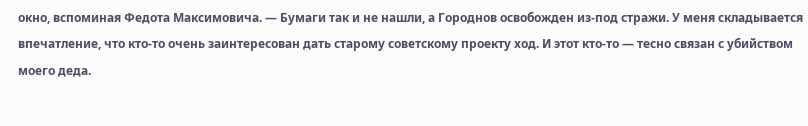окно, вспоминая Федота Максимовича. — Бумаги так и не нашли, а Городнов освобожден из-под стражи. У меня складывается впечатление, что кто-то очень заинтересован дать старому советскому проекту ход. И этот кто-то — тесно связан с убийством моего деда.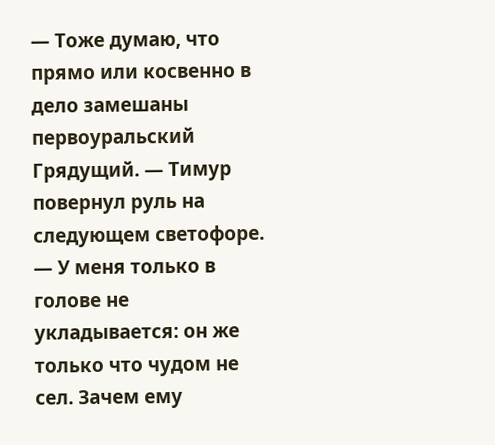— Тоже думаю, что прямо или косвенно в дело замешаны первоуральский Грядущий. — Тимур повернул руль на следующем светофоре. — У меня только в голове не укладывается: он же только что чудом не сел. Зачем ему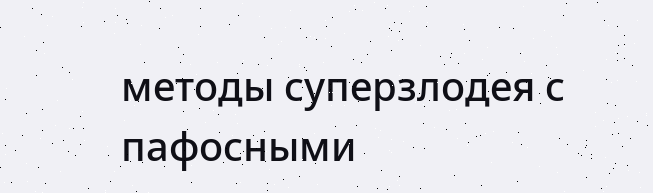методы суперзлодея с пафосными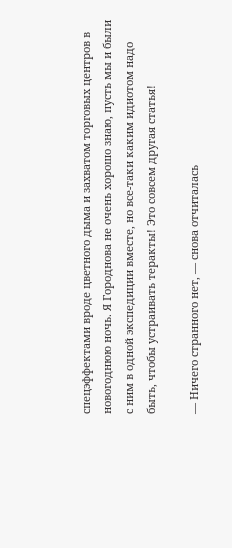спецэффектами вроде цветного дыма и захватом торговых центров в новогоднюю ночь. Я Городнова не очень хорошо знаю, пусть мы и были с ним в одной экспедиции вместе, но все-таки каким идиотом надо быть, чтобы устраивать теракты! Это совсем другая статья!

— Ничего странного нет, — снова отчиталась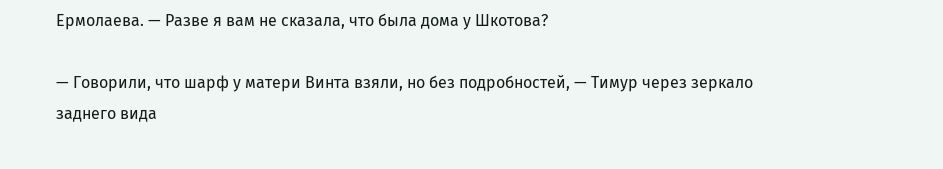Ермолаева. — Разве я вам не сказала, что была дома у Шкотова?

— Говорили, что шарф у матери Винта взяли, но без подробностей, — Тимур через зеркало заднего вида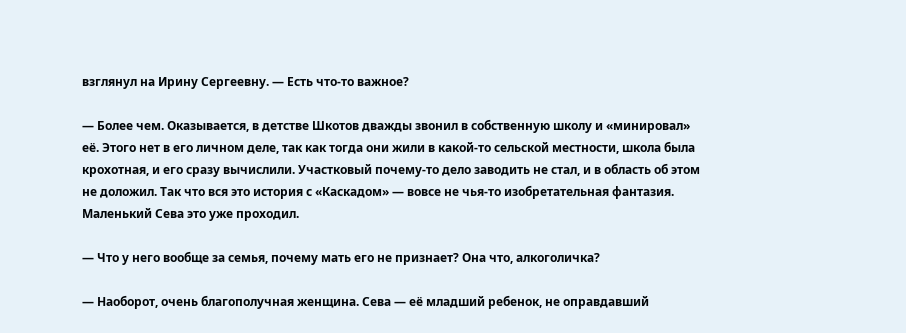взглянул на Ирину Сергеевну. — Есть что-то важное?

— Более чем. Оказывается, в детстве Шкотов дважды звонил в собственную школу и «минировал» её. Этого нет в его личном деле, так как тогда они жили в какой-то сельской местности, школа была крохотная, и его сразу вычислили. Участковый почему-то дело заводить не стал, и в область об этом не доложил. Так что вся это история с «Каскадом» — вовсе не чья-то изобретательная фантазия. Маленький Сева это уже проходил.

— Что у него вообще за семья, почему мать его не признает? Она что, алкоголичка?

— Наоборот, очень благополучная женщина. Сева — её младший ребенок, не оправдавший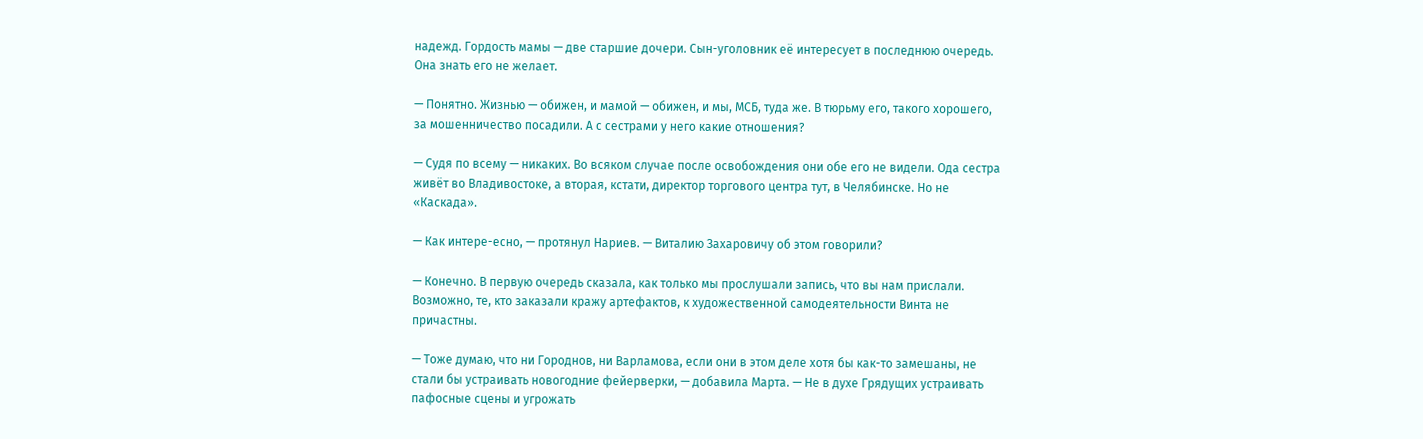надежд. Гордость мамы — две старшие дочери. Сын-уголовник её интересует в последнюю очередь. Она знать его не желает.

— Понятно. Жизнью — обижен, и мамой — обижен, и мы, МСБ, туда же. В тюрьму его, такого хорошего, за мошенничество посадили. А с сестрами у него какие отношения?

— Судя по всему — никаких. Во всяком случае после освобождения они обе его не видели. Ода сестра живёт во Владивостоке, а вторая, кстати, директор торгового центра тут, в Челябинске. Но не «Каскада».

— Как интере-есно, — протянул Нариев. — Виталию Захаровичу об этом говорили?

— Конечно. В первую очередь сказала, как только мы прослушали запись, что вы нам прислали. Возможно, те, кто заказали кражу артефактов, к художественной самодеятельности Винта не причастны.

— Тоже думаю, что ни Городнов, ни Варламова, если они в этом деле хотя бы как-то замешаны, не стали бы устраивать новогодние фейерверки, — добавила Марта. — Не в духе Грядущих устраивать пафосные сцены и угрожать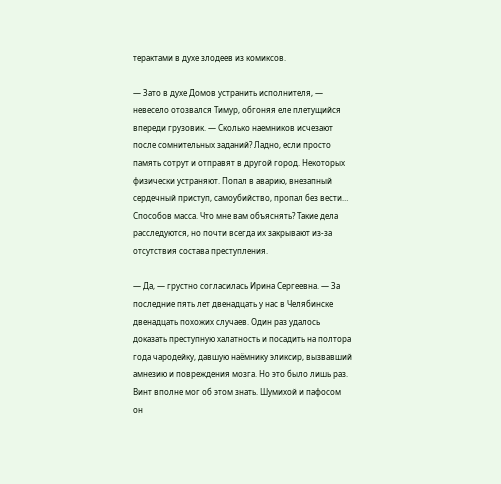терактами в духе злодеев из комиксов.

— Зато в духе Домов устранить исполнителя, — невесело отозвался Тимур, обгоняя еле плетущийся впереди грузовик. — Сколько наемников исчезают после сомнительных заданий? Ладно, если просто память сотрут и отправят в другой город. Некоторых физически устраняют. Попал в аварию, внезапный сердечный приступ, самоубийство, пропал без вести… Способов масса. Что мне вам объяснять? Такие дела расследуются, но почти всегда их закрывают из-за отсутствия состава преступления.

— Да, — грустно согласилась Ирина Сергеевна. — За последние пять лет двенадцать у нас в Челябинске двенадцать похожих случаев. Один раз удалось доказать преступную халатность и посадить на полтора года чародейку, давшую наёмнику эликсир, вызвавший амнезию и повреждения мозга. Но это было лишь раз. Винт вполне мог об этом знать. Шумихой и пафосом он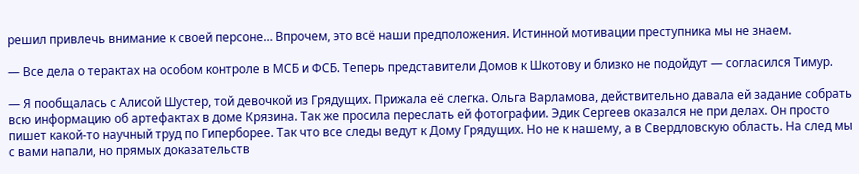решил привлечь внимание к своей персоне… Впрочем, это всё наши предположения. Истинной мотивации преступника мы не знаем.

— Все дела о терактах на особом контроле в МСБ и ФСБ. Теперь представители Домов к Шкотову и близко не подойдут — согласился Тимур.

— Я пообщалась с Алисой Шустер, той девочкой из Грядущих. Прижала её слегка. Ольга Варламова, действительно давала ей задание собрать всю информацию об артефактах в доме Крязина. Так же просила переслать ей фотографии. Эдик Сергеев оказался не при делах. Он просто пишет какой-то научный труд по Гиперборее. Так что все следы ведут к Дому Грядущих. Но не к нашему, а в Свердловскую область. На след мы с вами напали, но прямых доказательств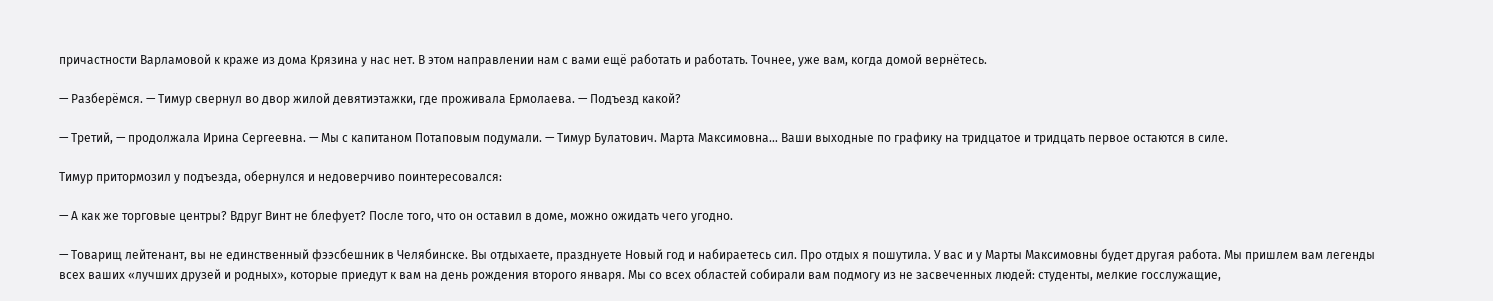причастности Варламовой к краже из дома Крязина у нас нет. В этом направлении нам с вами ещё работать и работать. Точнее, уже вам, когда домой вернётесь.

— Разберёмся. — Тимур свернул во двор жилой девятиэтажки, где проживала Ермолаева. — Подъезд какой?

— Третий, — продолжала Ирина Сергеевна. — Мы с капитаном Потаповым подумали. — Тимур Булатович. Марта Максимовна… Ваши выходные по графику на тридцатое и тридцать первое остаются в силе.

Тимур притормозил у подъезда, обернулся и недоверчиво поинтересовался:

— А как же торговые центры? Вдруг Винт не блефует? После того, что он оставил в доме, можно ожидать чего угодно.

— Товарищ лейтенант, вы не единственный фээсбешник в Челябинске. Вы отдыхаете, празднуете Новый год и набираетесь сил. Про отдых я пошутила. У вас и у Марты Максимовны будет другая работа. Мы пришлем вам легенды всех ваших «лучших друзей и родных», которые приедут к вам на день рождения второго января. Мы со всех областей собирали вам подмогу из не засвеченных людей: студенты, мелкие госслужащие,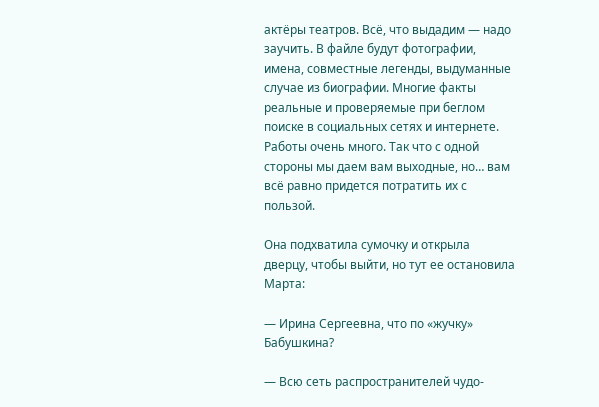актёры театров. Всё, что выдадим — надо заучить. В файле будут фотографии, имена, совместные легенды, выдуманные случае из биографии. Многие факты реальные и проверяемые при беглом поиске в социальных сетях и интернете. Работы очень много. Так что с одной стороны мы даем вам выходные, но… вам всё равно придется потратить их с пользой.

Она подхватила сумочку и открыла дверцу, чтобы выйти, но тут ее остановила Марта:

— Ирина Сергеевна, что по «жучку» Бабушкина?

— Всю сеть распространителей чудо-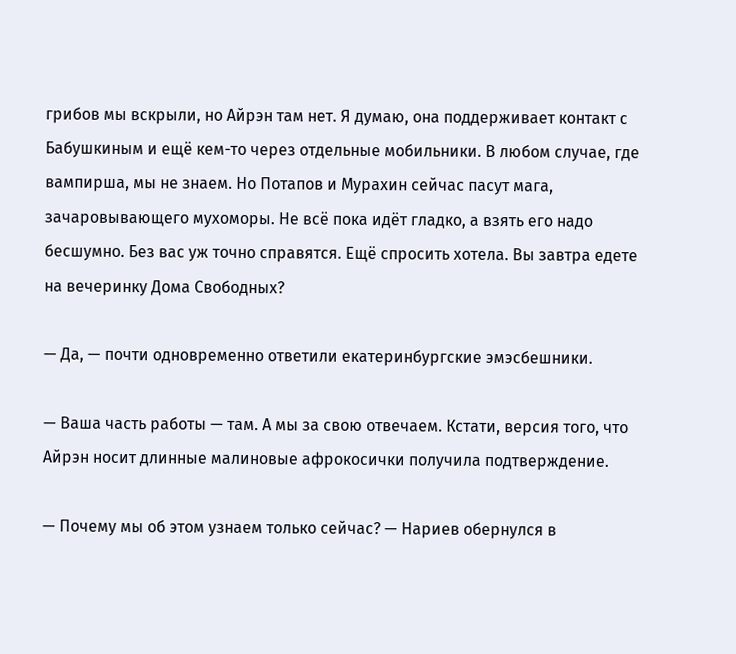грибов мы вскрыли, но Айрэн там нет. Я думаю, она поддерживает контакт с Бабушкиным и ещё кем-то через отдельные мобильники. В любом случае, где вампирша, мы не знаем. Но Потапов и Мурахин сейчас пасут мага, зачаровывающего мухоморы. Не всё пока идёт гладко, а взять его надо бесшумно. Без вас уж точно справятся. Ещё спросить хотела. Вы завтра едете на вечеринку Дома Свободных?

— Да, — почти одновременно ответили екатеринбургские эмэсбешники.

— Ваша часть работы — там. А мы за свою отвечаем. Кстати, версия того, что Айрэн носит длинные малиновые афрокосички получила подтверждение.

— Почему мы об этом узнаем только сейчас? — Нариев обернулся в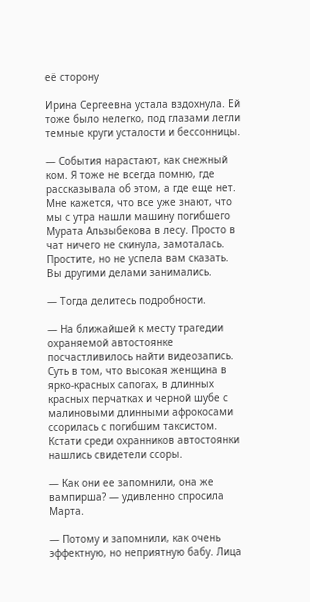её сторону

Ирина Сергеевна устала вздохнула. Ей тоже было нелегко, под глазами легли темные круги усталости и бессонницы.

— События нарастают, как снежный ком. Я тоже не всегда помню, где рассказывала об этом, а где еще нет. Мне кажется, что все уже знают, что мы с утра нашли машину погибшего Мурата Альзыбекова в лесу. Просто в чат ничего не скинула, замоталась. Простите, но не успела вам сказать. Вы другими делами занимались.

— Тогда делитесь подробности.

— На ближайшей к месту трагедии охраняемой автостоянке посчастливилось найти видеозапись. Суть в том, что высокая женщина в ярко-красных сапогах, в длинных красных перчатках и черной шубе с малиновыми длинными афрокосами ссорилась с погибшим таксистом. Кстати среди охранников автостоянки нашлись свидетели ссоры.

— Как они ее запомнили, она же вампирша? — удивленно спросила Марта.

— Потому и запомнили, как очень эффектную, но неприятную бабу. Лица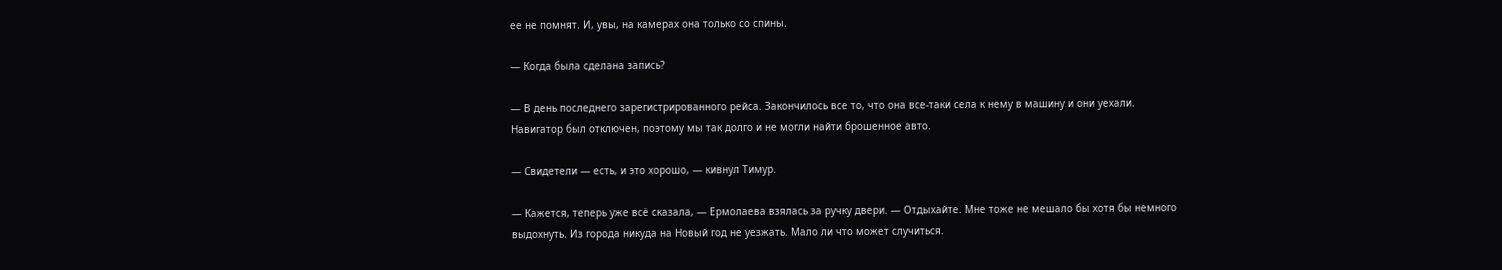ее не помнят. И, увы, на камерах она только со спины.

— Когда была сделана запись?

— В день последнего зарегистрированного рейса. Закончилось все то, что она все-таки села к нему в машину и они уехали. Навигатор был отключен, поэтому мы так долго и не могли найти брошенное авто.

— Свидетели — есть, и это хорошо, — кивнул Тимур.

— Кажется, теперь уже всё сказала, — Ермолаева взялась за ручку двери. — Отдыхайте. Мне тоже не мешало бы хотя бы немного выдохнуть. Из города никуда на Новый год не уезжать. Мало ли что может случиться.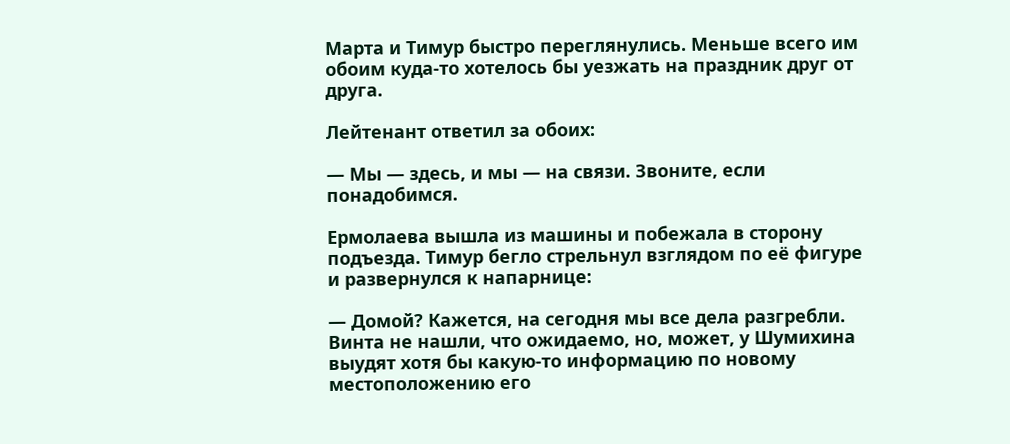Марта и Тимур быстро переглянулись. Меньше всего им обоим куда-то хотелось бы уезжать на праздник друг от друга.

Лейтенант ответил за обоих:

— Мы — здесь, и мы — на связи. Звоните, если понадобимся.

Ермолаева вышла из машины и побежала в сторону подъезда. Тимур бегло стрельнул взглядом по её фигуре и развернулся к напарнице:

— Домой? Кажется, на сегодня мы все дела разгребли. Винта не нашли, что ожидаемо, но, может, у Шумихина выудят хотя бы какую-то информацию по новому местоположению его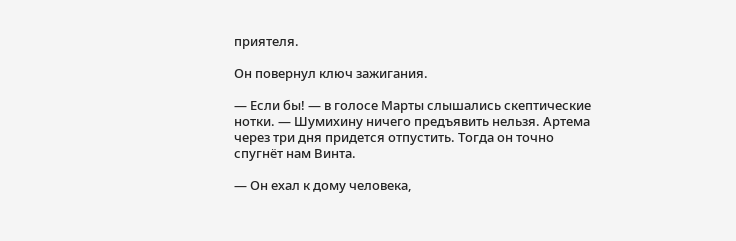приятеля.

Он повернул ключ зажигания.

— Если бы! — в голосе Марты слышались скептические нотки. — Шумихину ничего предъявить нельзя. Артема через три дня придется отпустить. Тогда он точно спугнёт нам Винта.

— Он ехал к дому человека,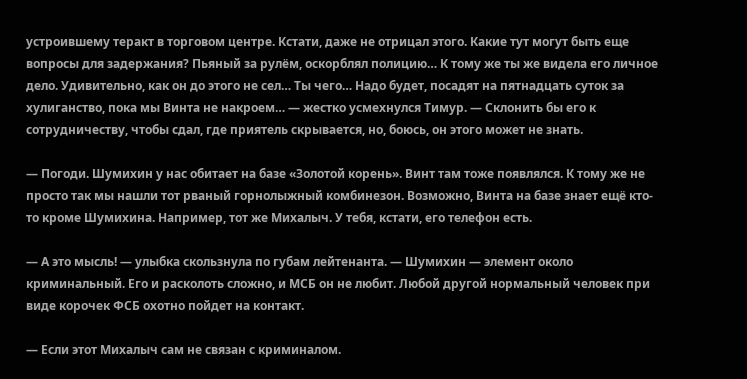устроившему теракт в торговом центре. Кстати, даже не отрицал этого. Какие тут могут быть еще вопросы для задержания? Пьяный за рулём, оскорблял полицию… К тому же ты же видела его личное дело. Удивительно, как он до этого не сел… Ты чего… Надо будет, посадят на пятнадцать суток за хулиганство, пока мы Винта не накроем… — жестко усмехнулся Тимур. — Склонить бы его к сотрудничеству, чтобы сдал, где приятель скрывается, но, боюсь, он этого может не знать.

— Погоди. Шумихин у нас обитает на базе «Золотой корень». Винт там тоже появлялся. К тому же не просто так мы нашли тот рваный горнолыжный комбинезон. Возможно, Винта на базе знает ещё кто-то кроме Шумихина. Например, тот же Михалыч. У тебя, кстати, его телефон есть.

— А это мысль! — улыбка скользнула по губам лейтенанта. — Шумихин — элемент около криминальный. Его и расколоть сложно, и МСБ он не любит. Любой другой нормальный человек при виде корочек ФСБ охотно пойдет на контакт.

— Если этот Михалыч сам не связан с криминалом.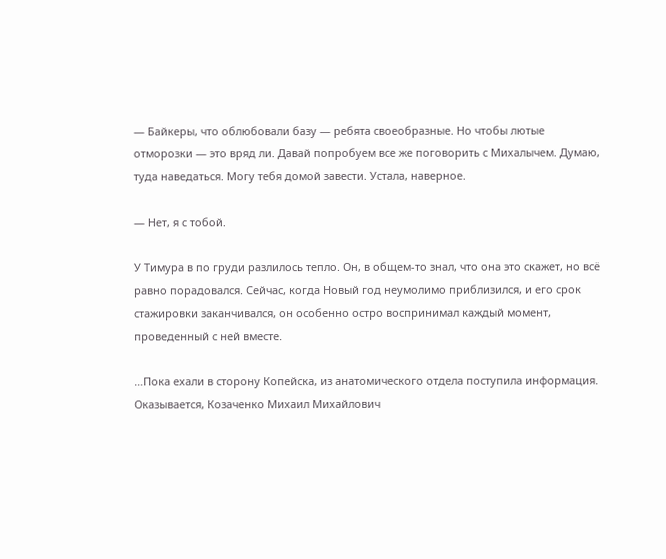— Байкеры, что облюбовали базу — ребята своеобразные. Но чтобы лютые отморозки — это вряд ли. Давай попробуем все же поговорить с Михалычем. Думаю, туда наведаться. Могу тебя домой завести. Устала, наверное.

— Нет, я с тобой.

У Тимура в по груди разлилось тепло. Он, в общем-то знал, что она это скажет, но всё равно порадовался. Сейчас, когда Новый год неумолимо приблизился, и его срок стажировки заканчивался, он особенно остро воспринимал каждый момент, проведенный с ней вместе.

…Пока ехали в сторону Копейска, из анатомического отдела поступила информация. Оказывается, Козаченко Михаил Михайлович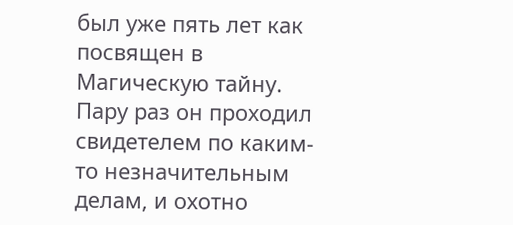был уже пять лет как посвящен в Магическую тайну. Пару раз он проходил свидетелем по каким-то незначительным делам, и охотно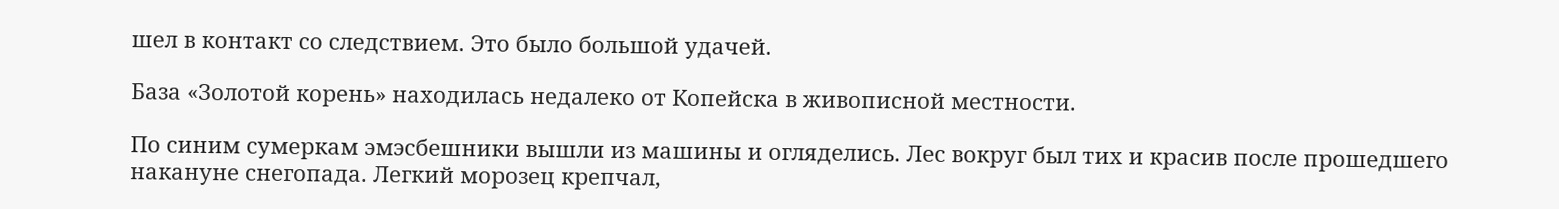шел в контакт со следствием. Это было большой удачей.

База «Золотой корень» находилась недалеко от Копейска в живописной местности.

По синим сумеркам эмэсбешники вышли из машины и огляделись. Лес вокруг был тих и красив после прошедшего накануне снегопада. Легкий морозец крепчал,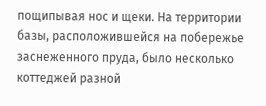пощипывая нос и щеки. На территории базы, расположившейся на побережье заснеженного пруда, было несколько коттеджей разной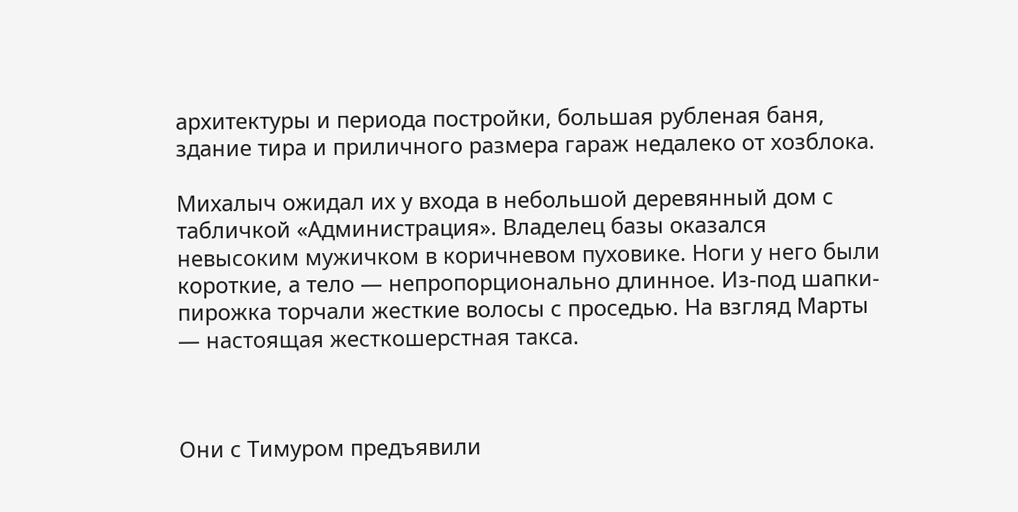архитектуры и периода постройки, большая рубленая баня, здание тира и приличного размера гараж недалеко от хозблока.

Михалыч ожидал их у входа в небольшой деревянный дом с табличкой «Администрация». Владелец базы оказался невысоким мужичком в коричневом пуховике. Ноги у него были короткие, а тело — непропорционально длинное. Из-под шапки-пирожка торчали жесткие волосы с проседью. На взгляд Марты — настоящая жесткошерстная такса.



Они с Тимуром предъявили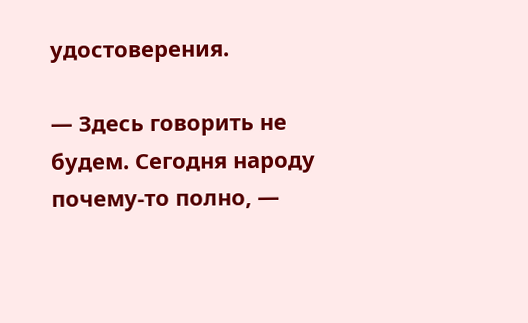удостоверения.

— Здесь говорить не будем. Сегодня народу почему-то полно, —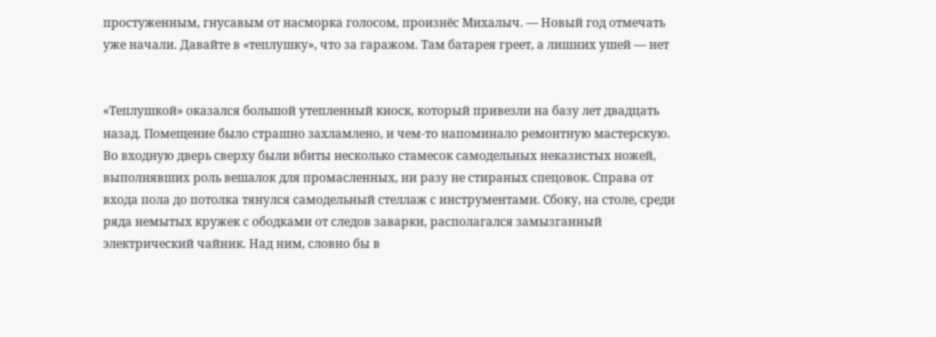простуженным, гнусавым от насморка голосом, произнёс Михалыч. — Новый год отмечать уже начали. Давайте в «теплушку», что за гаражом. Там батарея греет, а лишних ушей — нет


«Теплушкой» оказался большой утепленный киоск, который привезли на базу лет двадцать назад. Помещение было страшно захламлено, и чем-то напоминало ремонтную мастерскую. Во входную дверь сверху были вбиты несколько стамесок самодельных неказистых ножей, выполнявших роль вешалок для промасленных, ни разу не стираных спецовок. Справа от входа пола до потолка тянулся самодельный стеллаж с инструментами. Сбоку, на столе, среди ряда немытых кружек с ободками от следов заварки, располагался замызганный электрический чайник. Над ним, словно бы в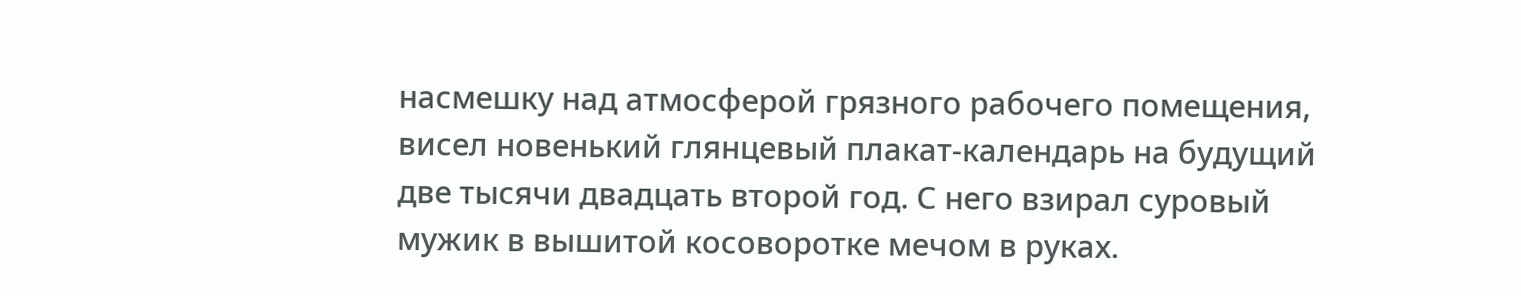насмешку над атмосферой грязного рабочего помещения, висел новенький глянцевый плакат-календарь на будущий две тысячи двадцать второй год. С него взирал суровый мужик в вышитой косоворотке мечом в руках.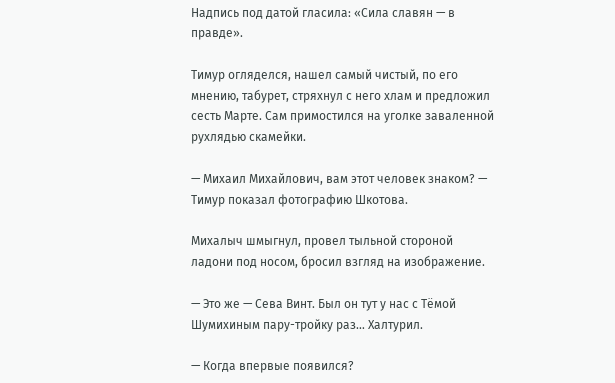Надпись под датой гласила: «Сила славян — в правде».

Тимур огляделся, нашел самый чистый, по его мнению, табурет, стряхнул с него хлам и предложил сесть Марте. Сам примостился на уголке заваленной рухлядью скамейки.

— Михаил Михайлович, вам этот человек знаком? — Тимур показал фотографию Шкотова.

Михалыч шмыгнул, провел тыльной стороной ладони под носом, бросил взгляд на изображение.

— Это же — Сева Винт. Был он тут у нас с Тёмой Шумихиным пару-тройку раз… Халтурил.

— Когда впервые появился?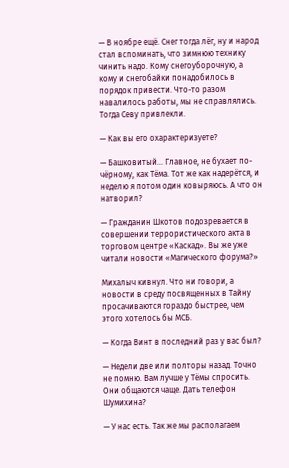— В ноябре ещё. Снег тогда лёг, ну и народ стал вспоминать, что зимнюю технику чинить надо. Кому снегоуборочную, а кому и снегобайки понадобилось в порядок привести. Что-то разом навалилось работы, мы не справлялись. Тогда Севу привлекли.

— Как вы его охарактеризуете?

— Башковитый… Главное, не бухает по-чёрному, как Тёма. Тот же как надерётся, и неделю я потом один ковыряюсь. А что он натворил?

— Гражданин Шкотов подозревается в совершении террористического акта в торговом центре «Каскад». Вы же уже читали новости «Магического форума?»

Михалыч кивнул. Что ни говори, а новости в среду посвященных в Тайну просачиваются гораздо быстрее, чем этого хотелось бы МСБ.

— Когда Винт в последний раз у вас был?

— Недели две или полторы назад. Точно не помню. Вам лучше у Тёмы спросить. Они общаются чаще. Дать телефон Шумихина?

— У нас есть. Так же мы располагаем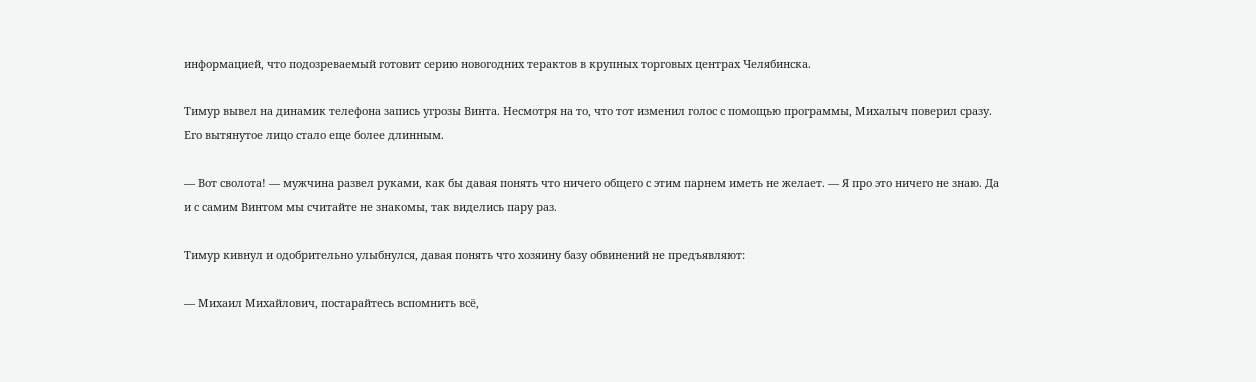информацией, что подозреваемый готовит серию новогодних терактов в крупных торговых центрах Челябинска.

Тимур вывел на динамик телефона запись угрозы Винта. Несмотря на то, что тот изменил голос с помощью программы, Михалыч поверил сразу. Его вытянутое лицо стало еще более длинным.

— Вот сволота! — мужчина развел руками, как бы давая понять что ничего общего с этим парнем иметь не желает. — Я про это ничего не знаю. Да и с самим Винтом мы считайте не знакомы, так виделись пару раз.

Тимур кивнул и одобрительно улыбнулся, давая понять что хозяину базу обвинений не предъявляют:

— Михаил Михайлович, постарайтесь вспомнить всё,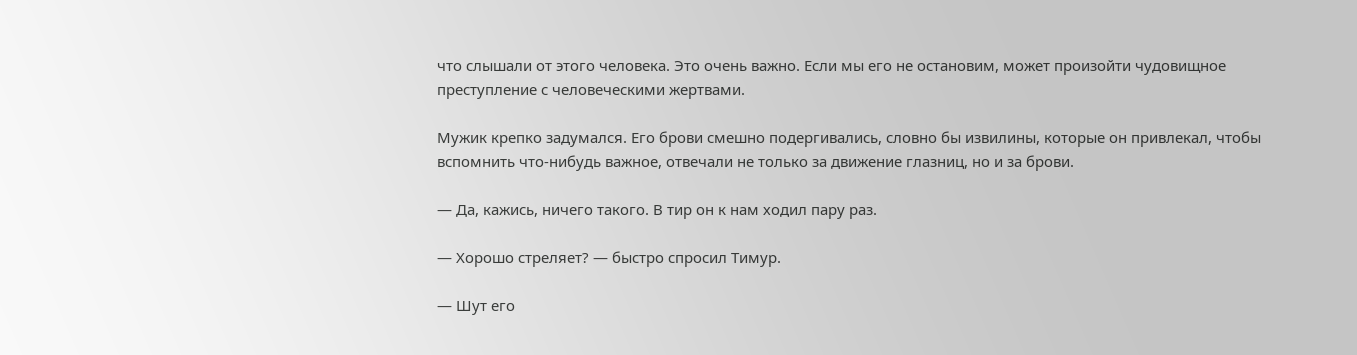что слышали от этого человека. Это очень важно. Если мы его не остановим, может произойти чудовищное преступление с человеческими жертвами.

Мужик крепко задумался. Его брови смешно подергивались, словно бы извилины, которые он привлекал, чтобы вспомнить что-нибудь важное, отвечали не только за движение глазниц, но и за брови.

— Да, кажись, ничего такого. В тир он к нам ходил пару раз.

— Хорошо стреляет? — быстро спросил Тимур.

— Шут его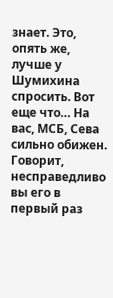знает. Это, опять же, лучше у Шумихина спросить. Вот еще что… На вас, МСБ, Сева сильно обижен. Говорит, несправедливо вы его в первый раз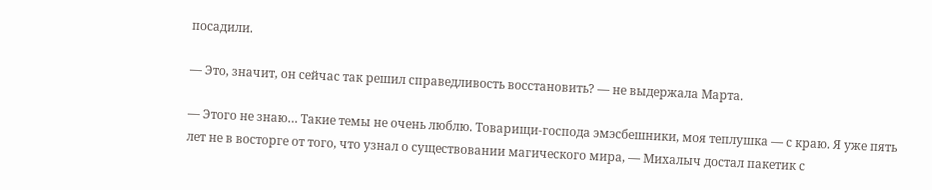посадили.

— Это, значит, он сейчас так решил справедливость восстановить? — не выдержала Марта.

— Этого не знаю… Такие темы не очень люблю. Товарищи-господа эмэсбешники, моя теплушка — с краю. Я уже пять лет не в восторге от того, что узнал о существовании магического мира, — Михалыч достал пакетик с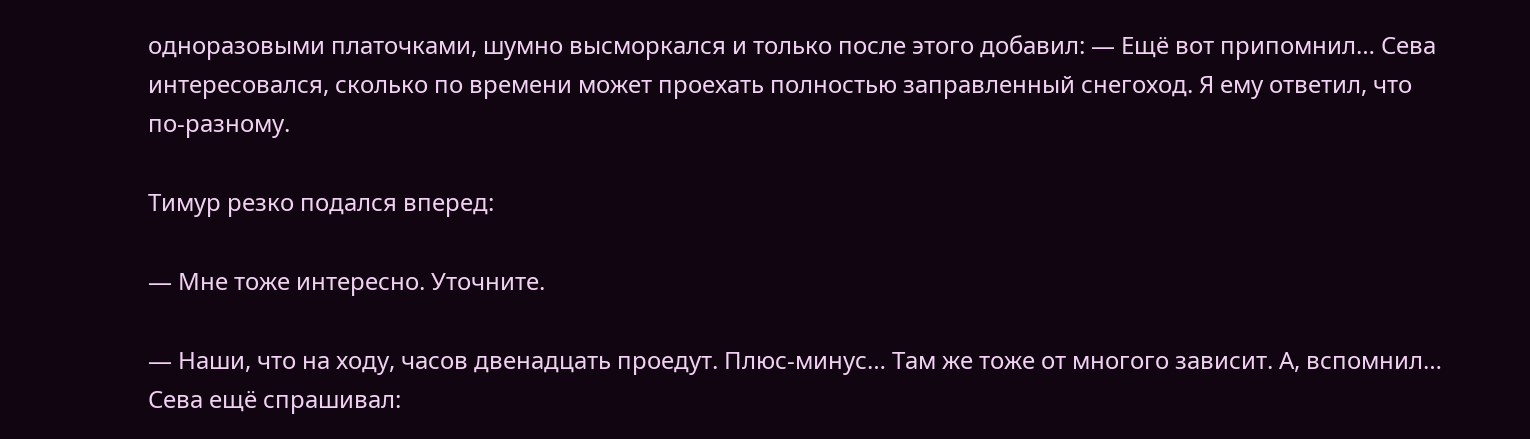одноразовыми платочками, шумно высморкался и только после этого добавил: — Ещё вот припомнил… Сева интересовался, сколько по времени может проехать полностью заправленный снегоход. Я ему ответил, что по-разному.

Тимур резко подался вперед:

— Мне тоже интересно. Уточните.

— Наши, что на ходу, часов двенадцать проедут. Плюс-минус… Там же тоже от многого зависит. А, вспомнил… Сева ещё спрашивал: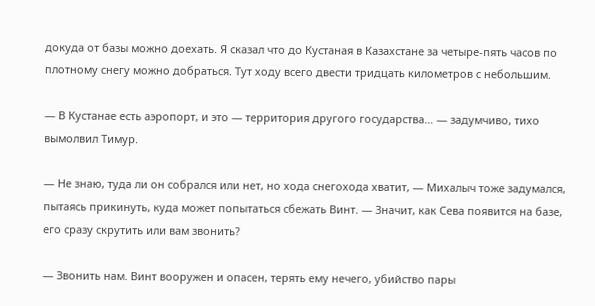докуда от базы можно доехать. Я сказал что до Кустаная в Казахстане за четыре-пять часов по плотному снегу можно добраться. Тут ходу всего двести тридцать километров с небольшим.

— В Кустанае есть аэропорт, и это — территория другого государства… — задумчиво, тихо вымолвил Тимур.

— Не знаю, туда ли он собрался или нет, но хода снегохода хватит, — Михалыч тоже задумался, пытаясь прикинуть, куда может попытаться сбежать Винт. — Значит, как Сева появится на базе, его сразу скрутить или вам звонить?

— Звонить нам. Винт вооружен и опасен, терять ему нечего, убийство пары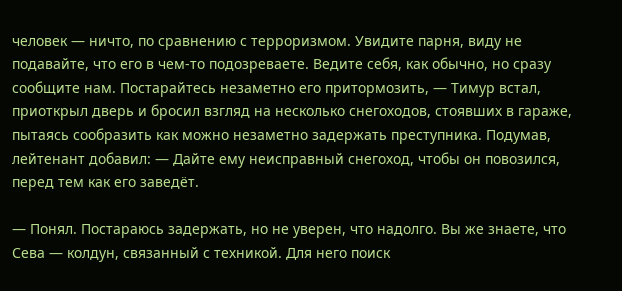человек — ничто, по сравнению с терроризмом. Увидите парня, виду не подавайте, что его в чем-то подозреваете. Ведите себя, как обычно, но сразу сообщите нам. Постарайтесь незаметно его притормозить, — Тимур встал, приоткрыл дверь и бросил взгляд на несколько снегоходов, стоявших в гараже, пытаясь сообразить как можно незаметно задержать преступника. Подумав, лейтенант добавил: — Дайте ему неисправный снегоход, чтобы он повозился, перед тем как его заведёт.

— Понял. Постараюсь задержать, но не уверен, что надолго. Вы же знаете, что Сева — колдун, связанный с техникой. Для него поиск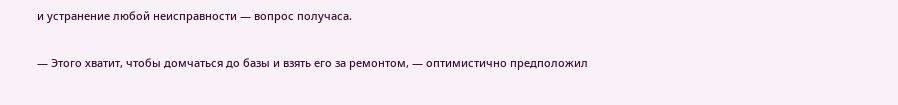и устранение любой неисправности — вопрос получаса.

— Этого хватит, чтобы домчаться до базы и взять его за ремонтом, — оптимистично предположил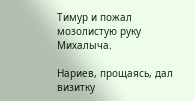Тимур и пожал мозолистую руку Михалыча.

Нариев, прощаясь, дал визитку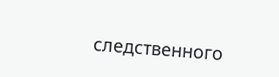следственного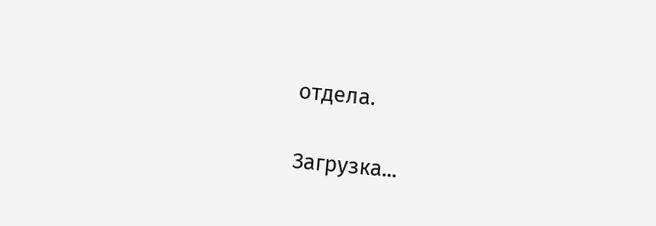отдела.

Загрузка...